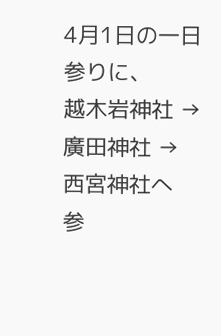4月1日の一日参りに、
越木岩神社 → 廣田神社 → 西宮神社へ
参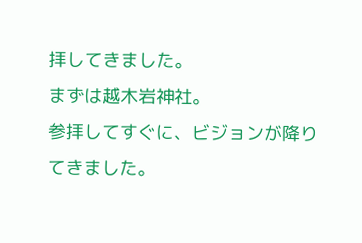拝してきました。
まずは越木岩神社。
参拝してすぐに、ビジョンが降りてきました。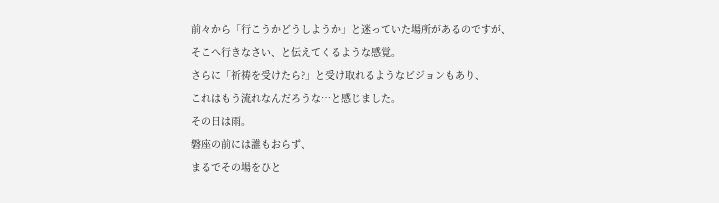前々から「行こうかどうしようか」と迷っていた場所があるのですが、
そこへ行きなさい、と伝えてくるような感覚。
さらに「祈祷を受けたら?」と受け取れるようなビジョンもあり、
これはもう流れなんだろうな…と感じました。
その日は雨。
磐座の前には誰もおらず、
まるでその場をひと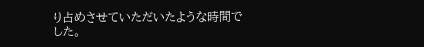り占めさせていただいたような時間でした。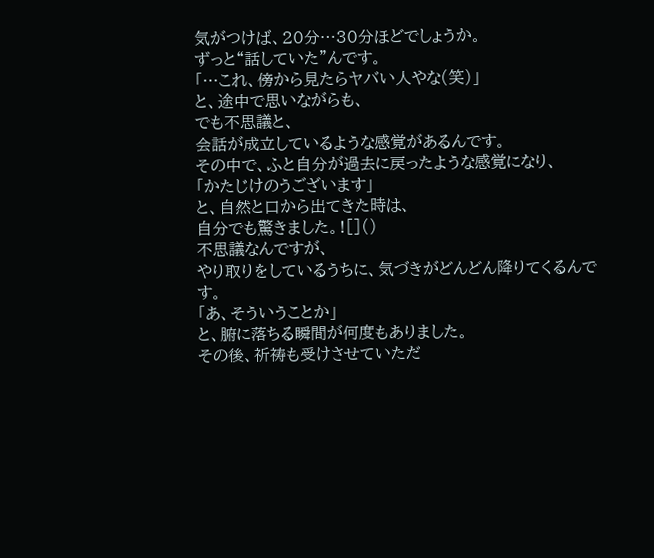気がつけば、20分…30分ほどでしょうか。
ずっと“話していた”んです。
「…これ、傍から見たらヤバい人やな(笑)」
と、途中で思いながらも、
でも不思議と、
会話が成立しているような感覚があるんです。
その中で、ふと自分が過去に戻ったような感覚になり、
「かたじけのうございます」
と、自然と口から出てきた時は、
自分でも驚きました。![]()
不思議なんですが、
やり取りをしているうちに、気づきがどんどん降りてくるんです。
「あ、そういうことか」
と、腑に落ちる瞬間が何度もありました。
その後、祈祷も受けさせていただ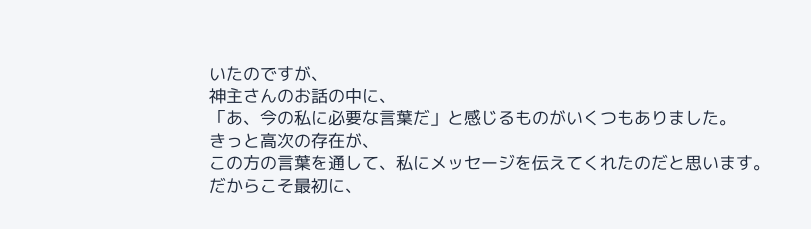いたのですが、
神主さんのお話の中に、
「あ、今の私に必要な言葉だ」と感じるものがいくつもありました。
きっと高次の存在が、
この方の言葉を通して、私にメッセージを伝えてくれたのだと思います。
だからこそ最初に、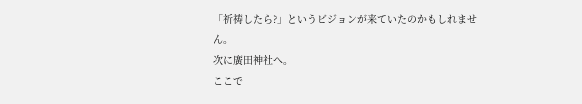「祈祷したら?」というビジョンが来ていたのかもしれません。
次に廣田神社へ。
ここで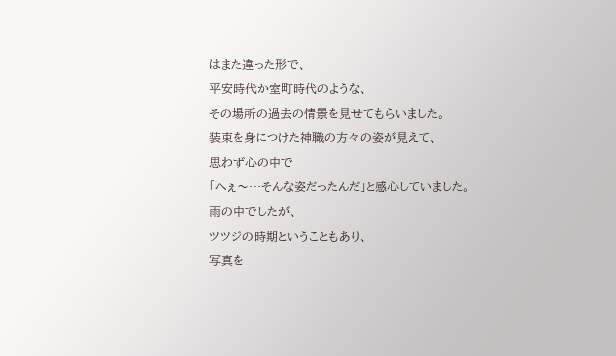はまた違った形で、
平安時代か室町時代のような、
その場所の過去の情景を見せてもらいました。
装束を身につけた神職の方々の姿が見えて、
思わず心の中で
「へぇ〜…そんな姿だったんだ」と感心していました。
雨の中でしたが、
ツツジの時期ということもあり、
写真を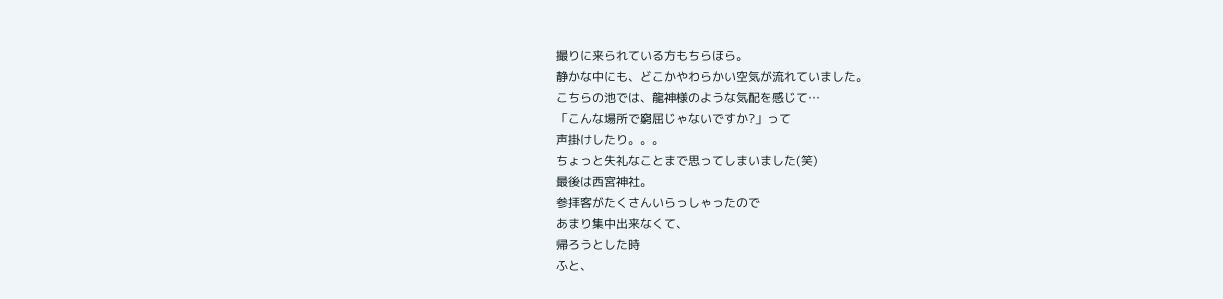撮りに来られている方もちらほら。
静かな中にも、どこかやわらかい空気が流れていました。
こちらの池では、龍神様のような気配を感じて…
「こんな場所で窮屈じゃないですか?」って
声掛けしたり。。。
ちょっと失礼なことまで思ってしまいました(笑)
最後は西宮神社。
参拝客がたくさんいらっしゃったので
あまり集中出来なくて、
帰ろうとした時
ふと、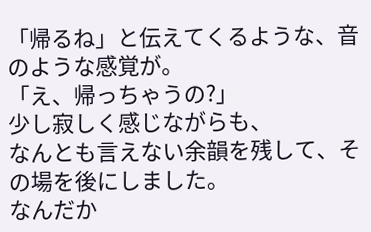「帰るね」と伝えてくるような、音のような感覚が。
「え、帰っちゃうの?」
少し寂しく感じながらも、
なんとも言えない余韻を残して、その場を後にしました。
なんだか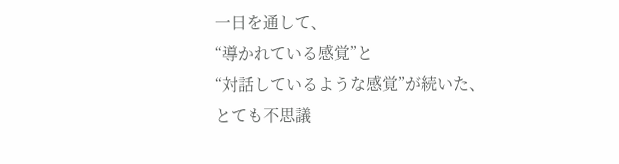一日を通して、
“導かれている感覚”と
“対話しているような感覚”が続いた、
とても不思議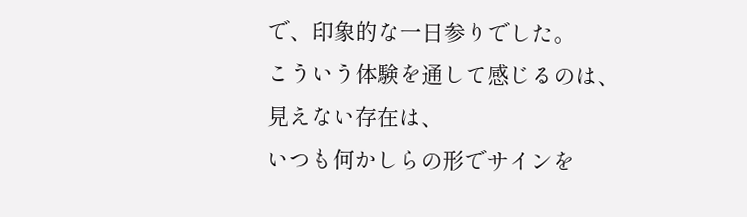で、印象的な一日参りでした。
こういう体験を通して感じるのは、
見えない存在は、
いつも何かしらの形でサインを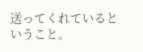送ってくれているということ。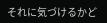それに気づけるかど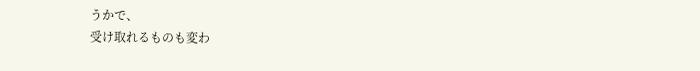うかで、
受け取れるものも変わ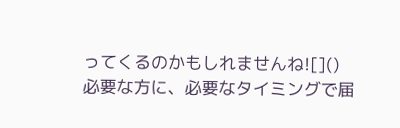ってくるのかもしれませんね![]()
必要な方に、必要なタイミングで届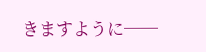きますように──